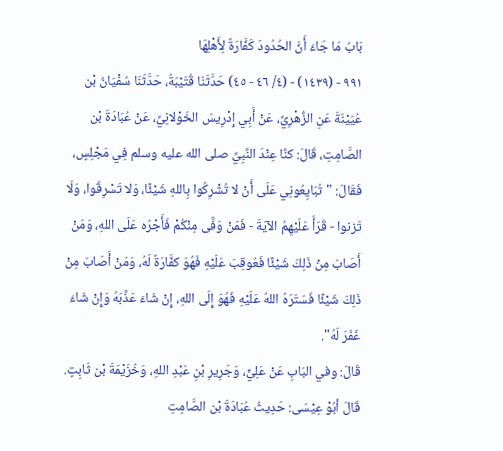بَابُ مَا جَاءَ أَنَّ الحُدُودَ كَفَّارَةٌ لِأَهْلِهَا
٩٩١ - (١٤٣٩) - (٤/ ٤٦ - ٤٥) حَدَّثَنَا قُتَيْبَةُ، حَدَّثَنَا سُفْيَانُ بْن عُيَيْنَةَ عَنِ الزُّهْرِيِّ، عَنْ أَبِي إِدْرِيسَ الخَوْلانِيِّ، عَنْ عُبَادَةَ بْن الصَّامِتِ، قَالَ: كنَّا عِنْدَ النَّبِيِّ صلى الله عليه وسلم فِي مَجْلِسٍ، فَقَالَ: "تُبَايِعُونِي عَلَى أَنْ لا تُشْرِكُوا بِاللهِ شَيْئًا، وَلا تَسْرِقُوا، وَلَا تَزنوا - قَرَأَ عَلَيْهِمُ الآيَةَ - فَمَنْ وَفَّى مِنْكُمْ فَأَجْرُه عَلَى اللهِ، وَمَنْ أَصَابَ مِنْ ذَلِكَ شَيْئًا فَعُوقِبَ عَلَيْهِ فَهُوَ كفَّارَةٌ لَهُ، وَمَنْ أَصَابَ مِنْ ذَلِكَ شَيْئًا فَسَتَرَهُ اللهُ عَلَيْهِ فَهُوَ إِلَى اللهِ، إِنْ شَاءَ عَذَّبَهُ وَإِنْ شَاءَ غَفَرَ لَهُ".
قَالَ: وفي البَابِ عَنْ عَلِيٍّ، وَجَرِيرِ بْنِ عَبْدِ اللهِ، وَخُزَيْمَةَ بْن ثَابِتٍ. قَالَ أبُوْ عِيْسَى: حَدِيثُ عُبَادَةَ بْن الصَّامِتِ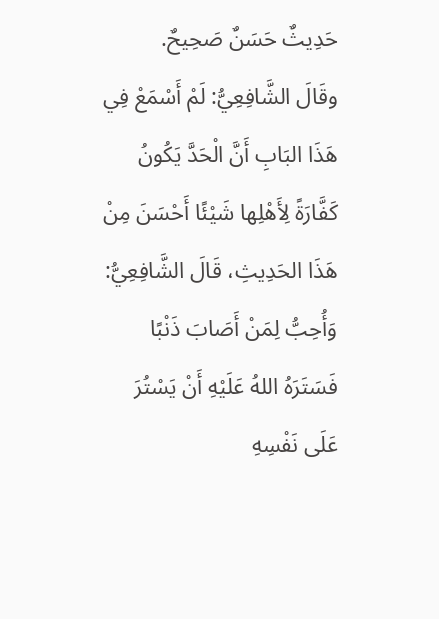حَدِيثٌ حَسَنٌ صَحِيحٌ.
وقَالَ الشَّافِعِيُّ: لَمْ أَسْمَعْ فِي هَذَا البَابِ أَنَّ الْحَدَّ يَكُونُ كَفَّارَةً لِأَهْلِها شَيْئًا أَحْسَنَ مِنْ هَذَا الحَدِيثِ، قَالَ الشَّافِعِيُّ: وَأُحِبُّ لِمَنْ أَصَابَ ذَنْبًا فَسَتَرَهُ اللهُ عَلَيْهِ أَنْ يَسْتُرَ عَلَى نَفْسِهِ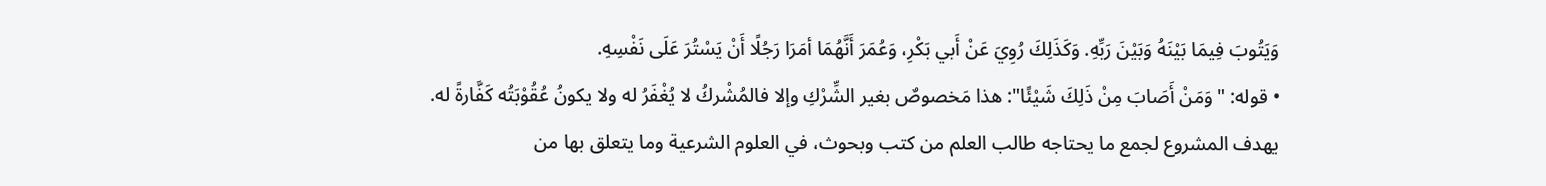وَيَتُوبَ فِيمَا بَيْنَهُ وَبَيْنَ رَبِّهِ. وَكَذَلِكَ رُوِيَ عَنْ أَبي بَكْرِ، وَعُمَرَ أَنَّهُمَا أمَرَا رَجُلًا أَنْ يَسْتُرَ عَلَى نَفْسِهِ.
• قوله: "وَمَنْ أَصَابَ مِنْ ذَلِكَ شَيْئًا": هذا مَخصوصٌ بغير الشِّرْكِ وإلا فالمُشْركُ لا يُغْفَرُ له ولا يكونُ عُقُوْبَتُه كَفَّارةً له.
يهدف المشروع لجمع ما يحتاجه طالب العلم من كتب وبحوث، في العلوم الشرعية وما يتعلق بها من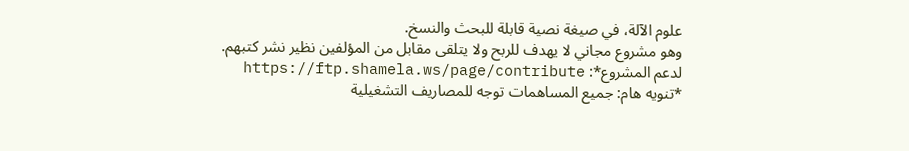علوم الآلة، في صيغة نصية قابلة للبحث والنسخ.
وهو مشروع مجاني لا يهدف للربح ولا يتلقى مقابل من المؤلفين نظير نشر كتبهم.
لدعم المشروع*: https://ftp.shamela.ws/page/contribute
*تنويه هام: جميع المساهمات توجه للمصاريف التشغيلية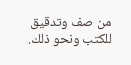من صف وتدقيق للكتب ونحو ذلك.